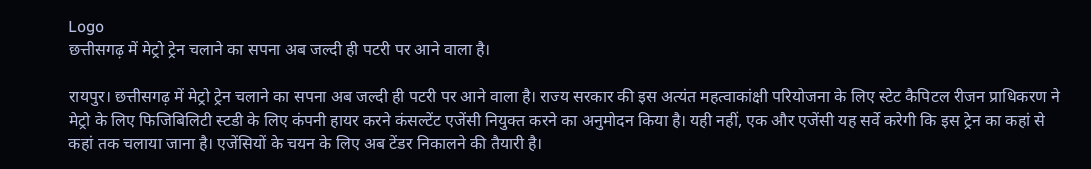Logo
छत्तीसगढ़ में मेट्रो ट्रेन चलाने का सपना अब जल्दी ही पटरी पर आने वाला है।

रायपुर। छत्तीसगढ़ में मेट्रो ट्रेन चलाने का सपना अब जल्दी ही पटरी पर आने वाला है। राज्य सरकार की इस अत्यंत महत्वाकांक्षी परियोजना के लिए स्टेट कैपिटल रीजन प्राधिकरण ने मेट्रो के लिए फिजिबिलिटी स्टडी के लिए कंपनी हायर करने कंसल्टेंट एजेंसी नियुक्त करने का अनुमोदन किया है। यही नहीं, एक और एजेंसी यह सर्वे करेगी कि इस ट्रेन का कहां से कहां तक चलाया जाना है। एजेंसियों के चयन के लिए अब टेंडर निकालने की तैयारी है।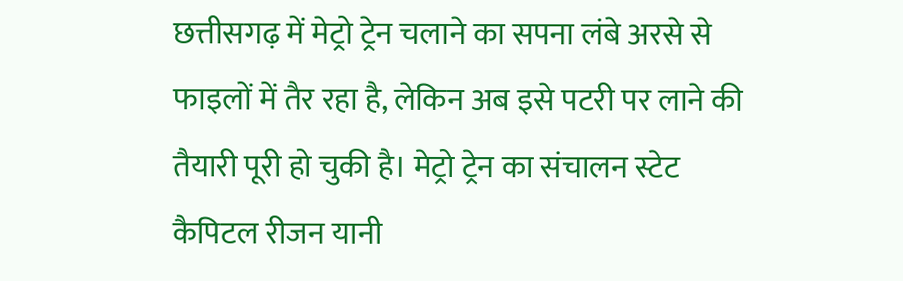छत्तीसगढ़ में मेट्रो ट्रेन चलाने का सपना लंबे अरसे से फाइलों में तैर रहा है, लेकिन अब इसे पटरी पर लाने की तैयारी पूरी हो चुकी है। मेट्रो ट्रेन का संचालन स्टेट कैपिटल रीजन यानी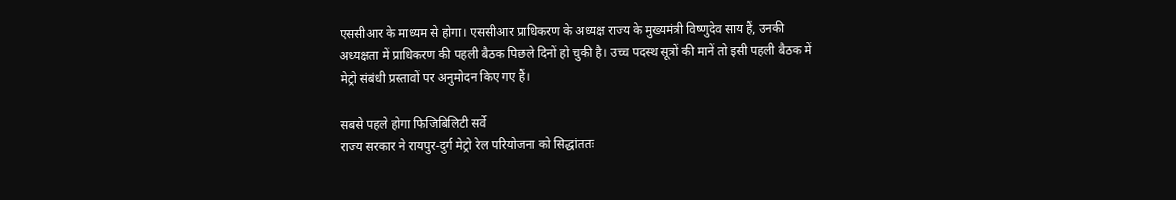एससीआर के माध्यम से होगा। एससीआर प्राधिकरण के अध्यक्ष राज्य के मुख्यमंत्री विष्णुदेव साय हैं, उनकी अध्यक्षता में प्राधिकरण की पहली बैठक पिछले दिनों हो चुकी है। उच्च पदस्थ सूत्रों की मानें तो इसी पहली बैठक में मेट्रो संबंधी प्रस्तावों पर अनुमोदन किए गए हैं।

सबसे पहले होगा फिजिबिलिटी सर्वे
राज्य सरकार ने रायपुर-दुर्ग मेट्रो रेल परियोजना को सिद्धांततः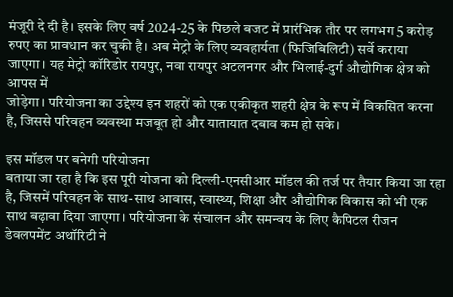मंजूरी दे दी है। इसके लिए वर्ष 2024-25 के पिछले बजट में प्रारंभिक तौर पर लगभग 5 करोड़ रुपए का प्रावधान कर चुकी है। अब मेट्रो के लिए व्यवहार्यता (फिजिबिलिटी) सर्वे कराया जाएगा। यह मेट्रो कॉरिडोर रायपुर, नवा रायपुर अटलनगर और भिलाई-दुर्ग औद्योगिक क्षेत्र को आपस में
जोड़ेगा। परियोजना का उद्देश्य इन शहरों को एक एकीकृत शहरी क्षेत्र के रूप में विकसित करना है, जिससे परिवहन व्यवस्था मजबूत हो और यातायात दबाव कम हो सके।

इस मॉडल पर बनेगी परियोजना
बताया जा रहा है कि इस पूरी योजना को दिल्ली-एनसीआर मॉडल की तर्ज पर तैयार किया जा रहा है, जिसमें परिवहन के साथ-साथ आवास, स्वास्थ्य, शिक्षा और औद्योगिक विकास को भी एक साथ बढ़ावा दिया जाएगा। परियोजना के संचालन और समन्वय के लिए कैपिटल रीजन डेवलपमेंट अथॉरिटी ने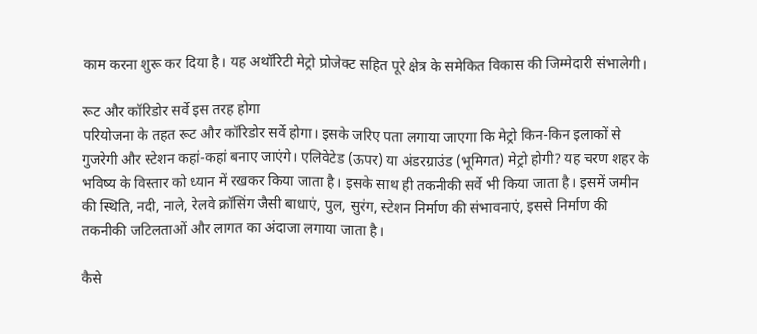काम करना शुरू कर दिया है। यह अथॉरिटी मेट्रो प्रोजेक्ट सहित पूरे क्षेत्र के समेकित विकास की जिम्मेदारी संभालेगी।

रूट और कॉरिडोर सर्वे इस तरह होगा
परियोजना के तहत रूट और कॉरिडोर सर्वे होगा। इसके जरिए पता लगाया जाएगा कि मेट्रो किन-किन इलाकों से गुजरेगी और स्टेशन कहां-कहां बनाए जाएंगे। एलिवेटेड (ऊपर) या अंडरग्राउंड (भूमिगत) मेट्रो होगी? यह चरण शहर के भविष्य के विस्तार को ध्यान में रखकर किया जाता है। इसके साथ ही तकनीकी सर्वे भी किया जाता है। इसमें जमीन की स्थिति, नदी, नाले, रेलवे क्रॉसिंग जैसी बाधाएं, पुल, सुरंग, स्टेशन निर्माण की संभावनाएं, इससे निर्माण की तकनीकी जटिलताओं और लागत का अंदाजा लगाया जाता है।

कैसे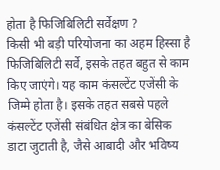होता है फिजिबिलिटी सर्वेक्षण ?
किसी भी बड़ी परियोजना का अहम हिस्सा है फिजिबिलिटी सर्वे, इसके तहत बहुत से काम किए जाएंगे। यह काम कंसल्टेंट एजेंसी के जिम्मे होता है। इसके तहत सबसे पहले कंसल्टेंट एजेंसी संबंधित क्षेत्र का बेसिक डाटा जुटाती है, जैसे आबादी और भविष्य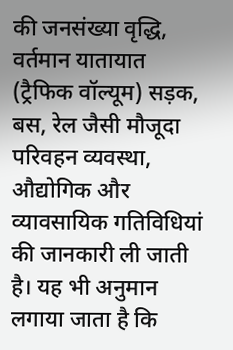की जनसंख्या वृद्धि, वर्तमान यातायात (ट्रैफिक वॉल्यूम) सड़क, बस, रेल जैसी मौजूदा परिवहन व्यवस्था, औद्योगिक और व्यावसायिक गतिविधियां की जानकारी ली जाती है। यह भी अनुमान लगाया जाता है कि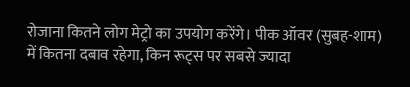रोजाना कितने लोग मेट्रो का उपयोग करेंगे। पीक ऑवर (सुबह-शाम) में कितना दबाव रहेगा, किन रूट्स पर सबसे ज्यादा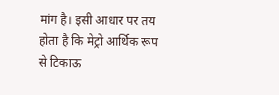मांग है। इसी आधार पर तय होता है कि मेट्रो आर्थिक रूप से टिकाऊ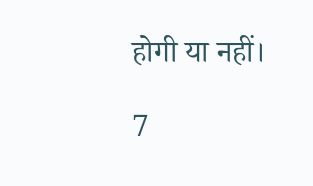होगी या नहीं।

7